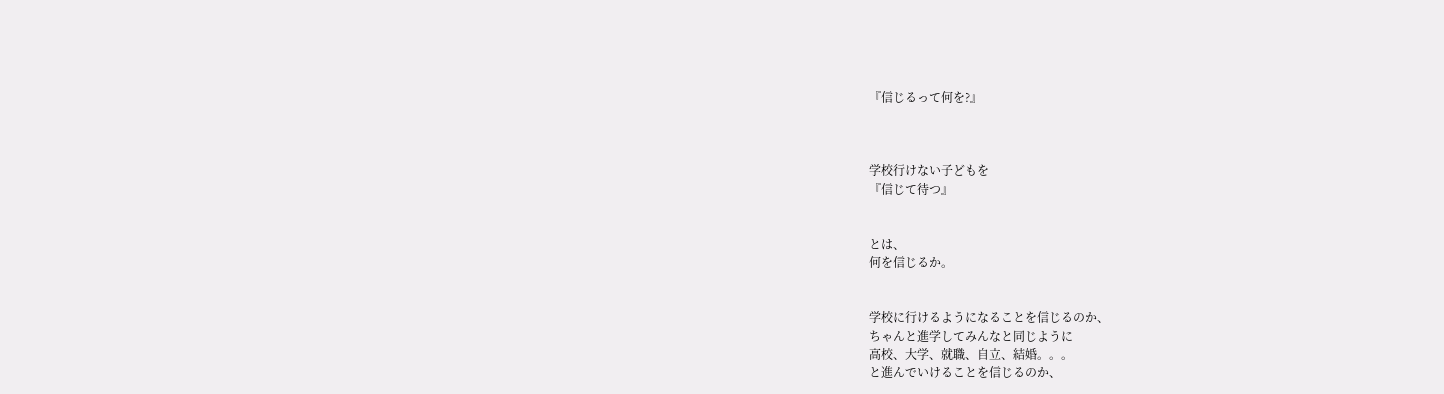『信じるって何を?』



学校行けない子どもを
『信じて待つ』


とは、
何を信じるか。


学校に行けるようになることを信じるのか、
ちゃんと進学してみんなと同じように
高校、大学、就職、自立、結婚。。。
と進んでいけることを信じるのか、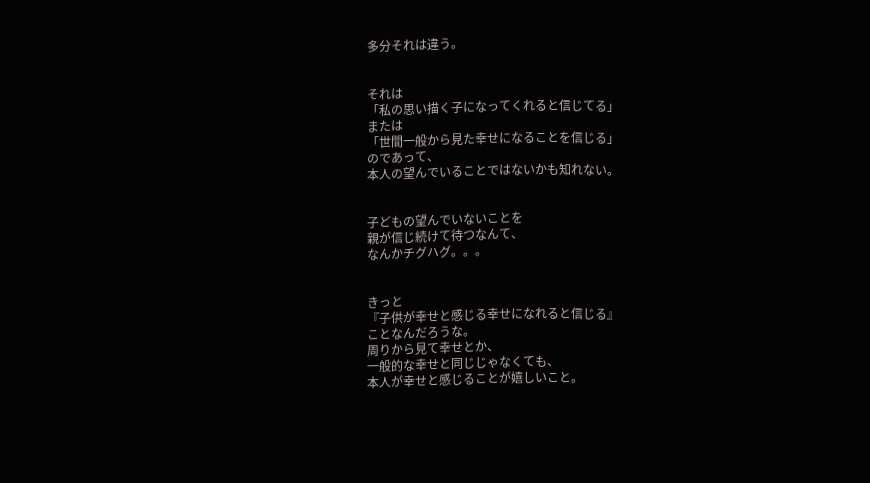多分それは違う。


それは
「私の思い描く子になってくれると信じてる」
または
「世間一般から見た幸せになることを信じる」
のであって、
本人の望んでいることではないかも知れない。


子どもの望んでいないことを
親が信じ続けて待つなんて、
なんかチグハグ。。。


きっと
『子供が幸せと感じる幸せになれると信じる』
ことなんだろうな。
周りから見て幸せとか、
一般的な幸せと同じじゃなくても、
本人が幸せと感じることが嬉しいこと。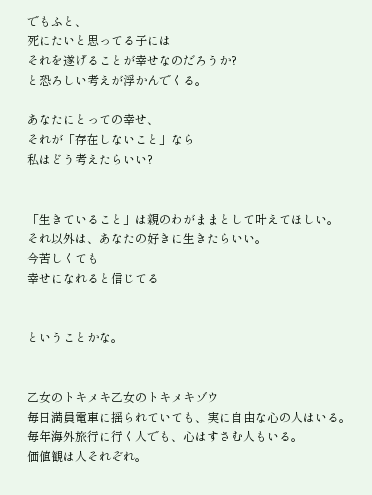でもふと、
死にたいと思ってる子には
それを遂げることが幸せなのだろうか?
と恐ろしい考えが浮かんでくる。

あなたにとっての幸せ、
それが「存在しないこと」なら
私はどう考えたらいい?


「生きていること」は親のわがままとして叶えてほしい。
それ以外は、あなたの好きに生きたらいい。
今苦しくても
幸せになれると信じてる


ということかな。


乙女のトキメキ乙女のトキメキゾウ
毎日満員電車に揺られていても、実に自由な心の人はいる。
毎年海外旅行に行く人でも、心はすさむ人もいる。
価値観は人それぞれ。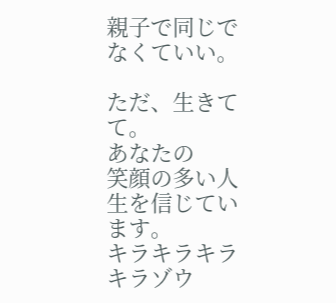親子で同じでなくていい。

ただ、生きてて。
あなたの
笑顔の多い人生を信じています。
キラキラキラキラゾウ